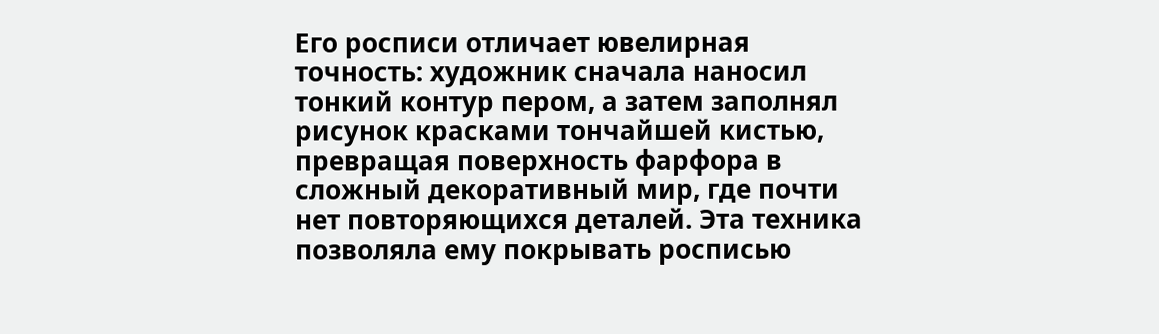Его росписи отличает ювелирная точность: художник сначала наносил тонкий контур пером, а затем заполнял рисунок красками тончайшей кистью, превращая поверхность фарфора в сложный декоративный мир, где почти нет повторяющихся деталей. Эта техника позволяла ему покрывать росписью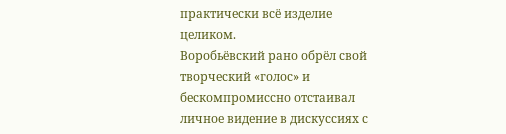практически всё изделие целиком.
Воробьёвский рано обрёл свой творческий «голос» и бескомпромиссно отстаивал личное видение в дискуссиях с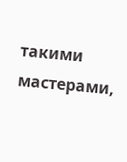такими мастерами,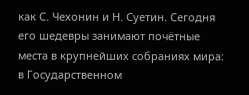как С. Чехонин и Н. Суетин. Сегодня его шедевры занимают почётные места в крупнейших собраниях мира: в Государственном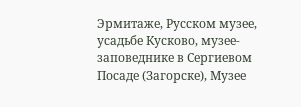Эрмитаже, Русском музее, усадьбе Кусково, музее-заповеднике в Сергиевом Посаде (Загорске), Музее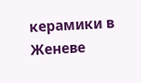керамики в Женеве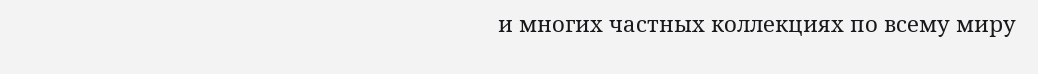и многих частных коллекциях по всему миру